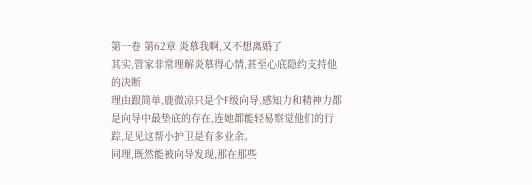第一卷 第62章 炎慕我啊,又不想离婚了
其实,管家非常理解炎慕得心情,甚至心底隐约支持他的决断
理由跟简单,鹿微凉只是个F级向导,感知力和精神力都是向导中最垫底的存在,连她都能轻易察觉他们的行踪,足见这帮小护卫是有多业余。
同理,既然能被向导发现,那在那些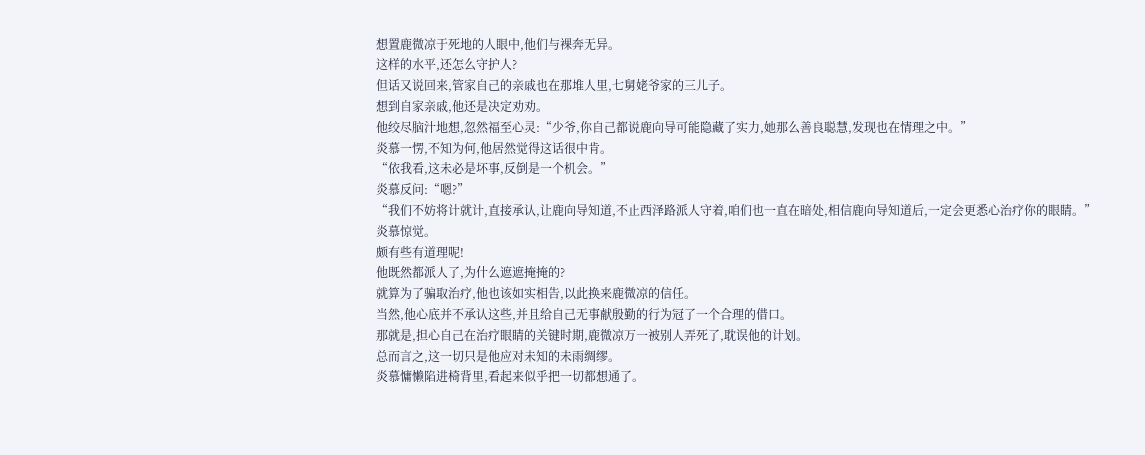想置鹿微凉于死地的人眼中,他们与裸奔无异。
这样的水平,还怎么守护人?
但话又说回来,管家自己的亲戚也在那堆人里,七舅姥爷家的三儿子。
想到自家亲戚,他还是决定劝劝。
他绞尽脑汁地想,忽然福至心灵:“少爷,你自己都说鹿向导可能隐藏了实力,她那么善良聪慧,发现也在情理之中。”
炎慕一愣,不知为何,他居然觉得这话很中肯。
“依我看,这未必是坏事,反倒是一个机会。”
炎慕反问:“嗯?”
“我们不妨将计就计,直接承认,让鹿向导知道,不止西泽路派人守着,咱们也一直在暗处,相信鹿向导知道后,一定会更悉心治疗你的眼睛。”
炎慕惊觉。
颇有些有道理呢!
他既然都派人了,为什么遮遮掩掩的?
就算为了骗取治疗,他也该如实相告,以此换来鹿微凉的信任。
当然,他心底并不承认这些,并且给自己无事献殷勤的行为冠了一个合理的借口。
那就是,担心自己在治疗眼睛的关键时期,鹿微凉万一被别人弄死了,耽误他的计划。
总而言之,这一切只是他应对未知的未雨绸缪。
炎慕慵懒陷进椅背里,看起来似乎把一切都想通了。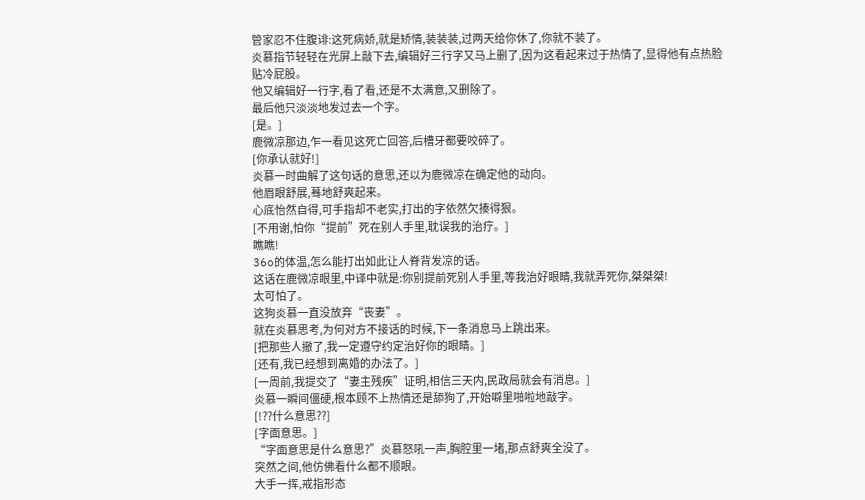管家忍不住腹诽:这死病娇,就是矫情,装装装,过两天给你休了,你就不装了。
炎慕指节轻轻在光屏上敲下去,编辑好三行字又马上删了,因为这看起来过于热情了,显得他有点热脸贴冷屁股。
他又编辑好一行字,看了看,还是不太满意,又删除了。
最后他只淡淡地发过去一个字。
[是。]
鹿微凉那边,乍一看见这死亡回答,后槽牙都要咬碎了。
[你承认就好!]
炎慕一时曲解了这句话的意思,还以为鹿微凉在确定他的动向。
他眉眼舒展,蓦地舒爽起来。
心底怡然自得,可手指却不老实,打出的字依然欠揍得狠。
[不用谢,怕你“提前”死在别人手里,耽误我的治疗。]
瞧瞧!
36o的体温,怎么能打出如此让人脊背发凉的话。
这话在鹿微凉眼里,中译中就是:你别提前死别人手里,等我治好眼睛,我就弄死你,桀桀桀!
太可怕了。
这狗炎慕一直没放弃“丧妻”。
就在炎慕思考,为何对方不接话的时候,下一条消息马上跳出来。
[把那些人撤了,我一定遵守约定治好你的眼睛。]
[还有,我已经想到离婚的办法了。]
[一周前,我提交了“妻主残疾”证明,相信三天内,民政局就会有消息。]
炎慕一瞬间僵硬,根本顾不上热情还是舔狗了,开始噼里啪啦地敲字。
[!??什么意思??]
[字面意思。]
“字面意思是什么意思?”炎慕怒吼一声,胸腔里一堵,那点舒爽全没了。
突然之间,他仿佛看什么都不顺眼。
大手一挥,戒指形态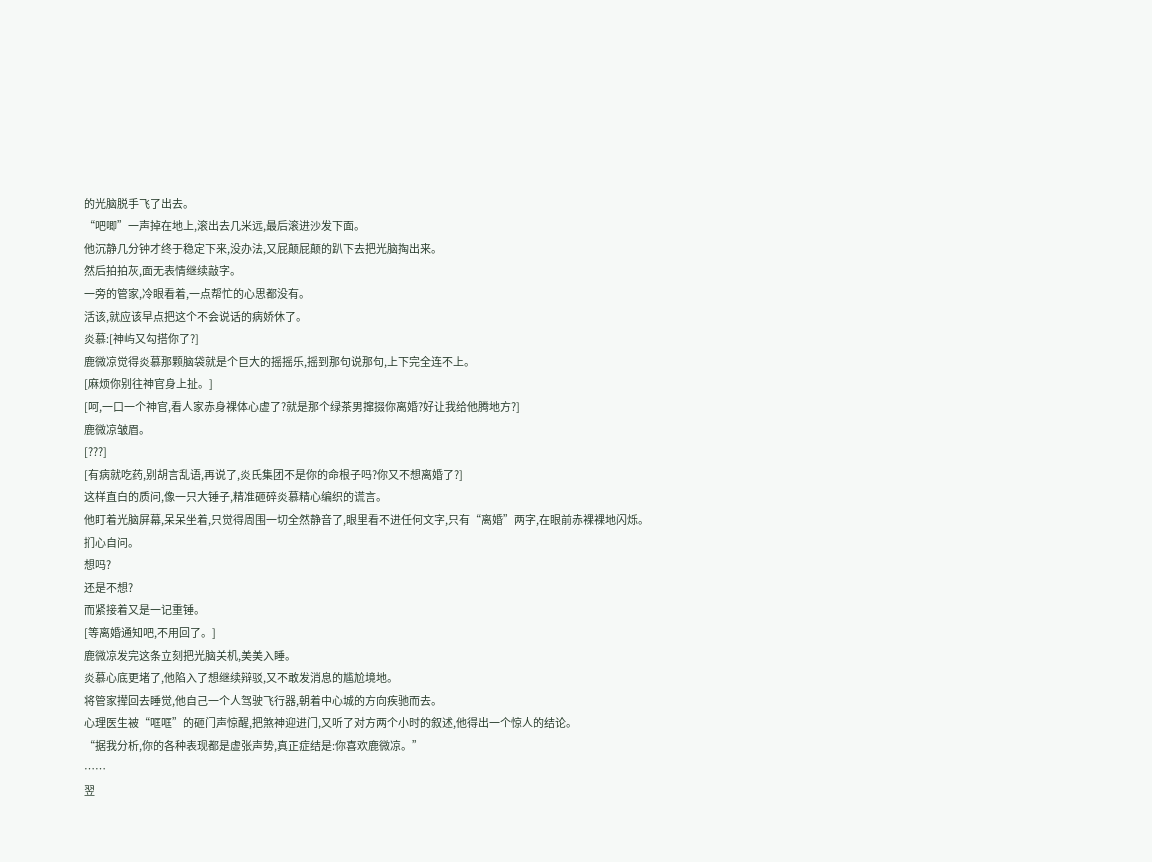的光脑脱手飞了出去。
“吧唧”一声掉在地上,滚出去几米远,最后滚进沙发下面。
他沉静几分钟才终于稳定下来,没办法,又屁颠屁颠的趴下去把光脑掏出来。
然后拍拍灰,面无表情继续敲字。
一旁的管家,冷眼看着,一点帮忙的心思都没有。
活该,就应该早点把这个不会说话的病娇休了。
炎慕:[神屿又勾搭你了?]
鹿微凉觉得炎慕那颗脑袋就是个巨大的摇摇乐,摇到那句说那句,上下完全连不上。
[麻烦你别往神官身上扯。]
[呵,一口一个神官,看人家赤身裸体心虚了?就是那个绿茶男撺掇你离婚?好让我给他腾地方?]
鹿微凉皱眉。
[???]
[有病就吃药,别胡言乱语,再说了,炎氏集团不是你的命根子吗?你又不想离婚了?]
这样直白的质问,像一只大锤子,精准砸碎炎慕精心编织的谎言。
他盯着光脑屏幕,呆呆坐着,只觉得周围一切全然静音了,眼里看不进任何文字,只有“离婚”两字,在眼前赤裸裸地闪烁。
扪心自问。
想吗?
还是不想?
而紧接着又是一记重锤。
[等离婚通知吧,不用回了。]
鹿微凉发完这条立刻把光脑关机,美美入睡。
炎慕心底更堵了,他陷入了想继续辩驳,又不敢发消息的尴尬境地。
将管家撵回去睡觉,他自己一个人驾驶飞行器,朝着中心城的方向疾驰而去。
心理医生被“哐哐”的砸门声惊醒,把煞神迎进门,又听了对方两个小时的叙述,他得出一个惊人的结论。
“据我分析,你的各种表现都是虚张声势,真正症结是:你喜欢鹿微凉。”
……
翌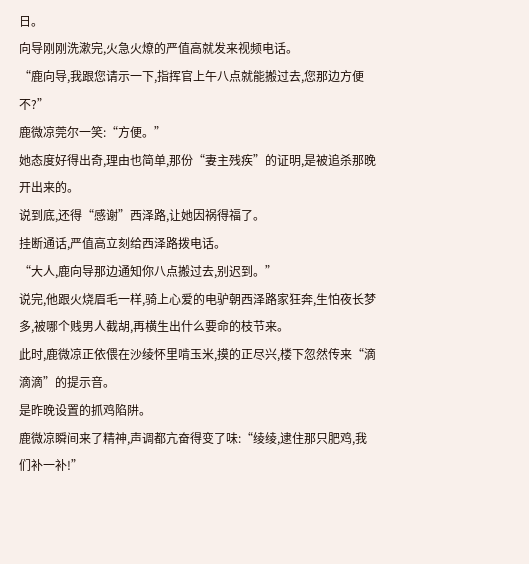日。
向导刚刚洗漱完,火急火燎的严值高就发来视频电话。
“鹿向导,我跟您请示一下,指挥官上午八点就能搬过去,您那边方便不?”
鹿微凉莞尔一笑:“方便。”
她态度好得出奇,理由也简单,那份“妻主残疾”的证明,是被追杀那晚开出来的。
说到底,还得“感谢”西泽路,让她因祸得福了。
挂断通话,严值高立刻给西泽路拨电话。
“大人,鹿向导那边通知你八点搬过去,别迟到。”
说完,他跟火烧眉毛一样,骑上心爱的电驴朝西泽路家狂奔,生怕夜长梦多,被哪个贱男人截胡,再横生出什么要命的枝节来。
此时,鹿微凉正依偎在沙绫怀里啃玉米,摸的正尽兴,楼下忽然传来“滴滴滴”的提示音。
是昨晚设置的抓鸡陷阱。
鹿微凉瞬间来了精神,声调都亢奋得变了味:“绫绫,逮住那只肥鸡,我们补一补!”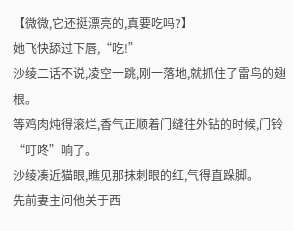【微微,它还挺漂亮的,真要吃吗?】
她飞快舔过下唇,“吃!”
沙绫二话不说,凌空一跳,刚一落地,就抓住了雷鸟的翅根。
等鸡肉炖得滚烂,香气正顺着门缝往外钻的时候,门铃“叮咚”响了。
沙绫凑近猫眼,瞧见那抹刺眼的红,气得直跺脚。
先前妻主问他关于西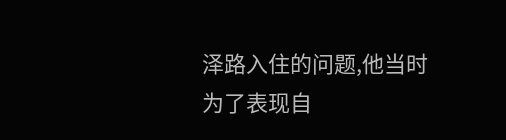泽路入住的问题,他当时为了表现自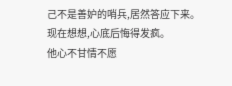己不是善妒的哨兵,居然答应下来。
现在想想,心底后悔得发疯。
他心不甘情不愿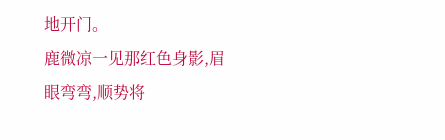地开门。
鹿微凉一见那红色身影,眉眼弯弯,顺势将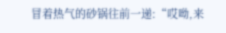冒着热气的砂锅往前一递:“哎呦,来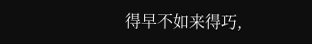得早不如来得巧,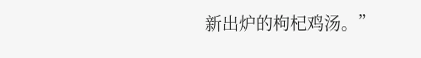新出炉的枸杞鸡汤。”